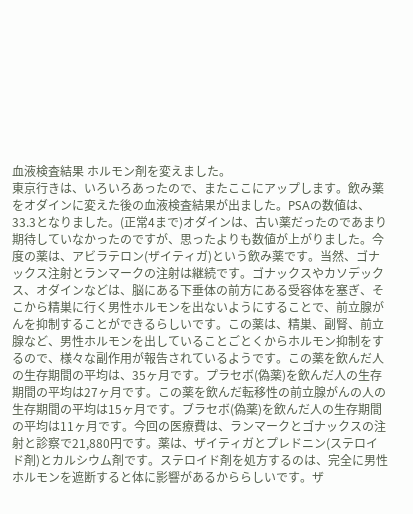血液検査結果 ホルモン剤を変えました。
東京行きは、いろいろあったので、またここにアップします。飲み薬をオダインに変えた後の血液検査結果が出ました。PSAの数値は、33.3となりました。(正常4まで)オダインは、古い薬だったのであまり期待していなかったのですが、思ったよりも数値が上がりました。今度の薬は、アビラテロン(ザイティガ)という飲み薬です。当然、ゴナックス注射とランマークの注射は継続です。ゴナックスやカソデックス、オダインなどは、脳にある下垂体の前方にある受容体を塞ぎ、そこから精巣に行く男性ホルモンを出ないようにすることで、前立腺がんを抑制することができるらしいです。この薬は、精巣、副腎、前立腺など、男性ホルモンを出していることごとくからホルモン抑制をするので、様々な副作用が報告されているようです。この薬を飲んだ人の生存期間の平均は、35ヶ月です。プラセボ(偽薬)を飲んだ人の生存期間の平均は27ヶ月です。この薬を飲んだ転移性の前立腺がんの人の生存期間の平均は15ヶ月です。ブラセボ(偽薬)を飲んだ人の生存期間の平均は11ヶ月です。今回の医療費は、ランマークとゴナックスの注射と診察で21,880円です。薬は、ザイティガとプレドニン(ステロイド剤)とカルシウム剤です。ステロイド剤を処方するのは、完全に男性ホルモンを遮断すると体に影響があるかららしいです。ザ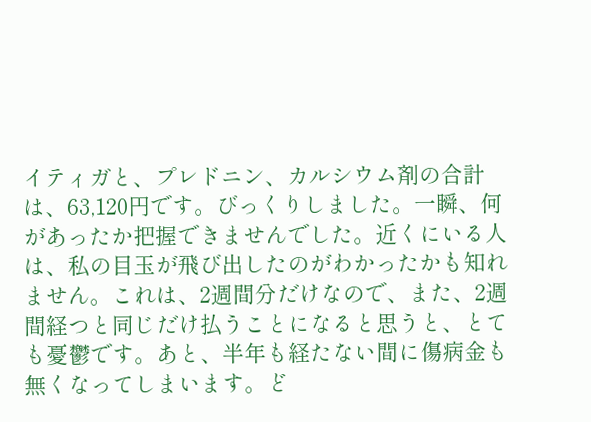イティガと、プレドニン、カルシウム剤の合計は、63,120円です。びっくりしました。一瞬、何があったか把握できませんでした。近くにいる人は、私の目玉が飛び出したのがわかったかも知れません。これは、2週間分だけなので、また、2週間経つと同じだけ払うことになると思うと、とても憂鬱です。あと、半年も経たない間に傷病金も無くなってしまいます。ど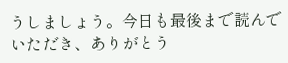うしましょう。今日も最後まで読んでいただき、ありがとう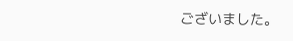ございました。